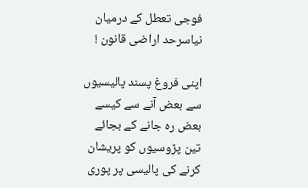فوجی تعطل کے درمیان نیاسرحد اراضی قانون !

اپنی فروغ پسند پالیسیوں سے بعض آنے سے کیسے بعض رہ جانے کے بجائے تین پڑوسیوں کو پریشان کرنے کی پالیسی پر پوری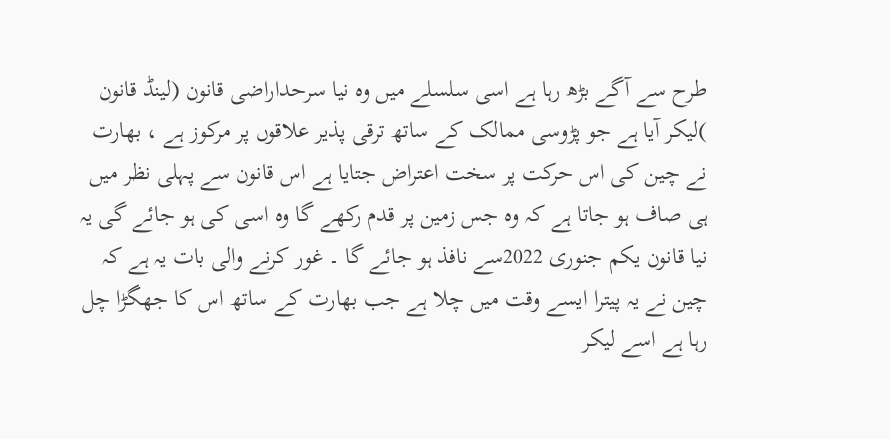طرح سے آگے بڑھ رہا ہے اسی سلسلے میں وہ نیا سرحداراضی قانون (لینڈ قانون )لیکر آیا ہے جو پڑوسی ممالک کے ساتھ ترقی پذیر علاقوں پر مرکوز ہے ، بھارت نے چین کی اس حرکت پر سخت اعتراض جتایا ہے اس قانون سے پہلی نظر میں ہی صاف ہو جاتا ہے کہ وہ جس زمین پر قدم رکھے گا وہ اسی کی ہو جائے گی یہ نیا قانون یکم جنوری 2022سے نافذ ہو جائے گا ۔ غور کرنے والی بات یہ ہے کہ چین نے یہ پیترا ایسے وقت میں چلا ہے جب بھارت کے ساتھ اس کا جھگڑا چل رہا ہے اسے لیکر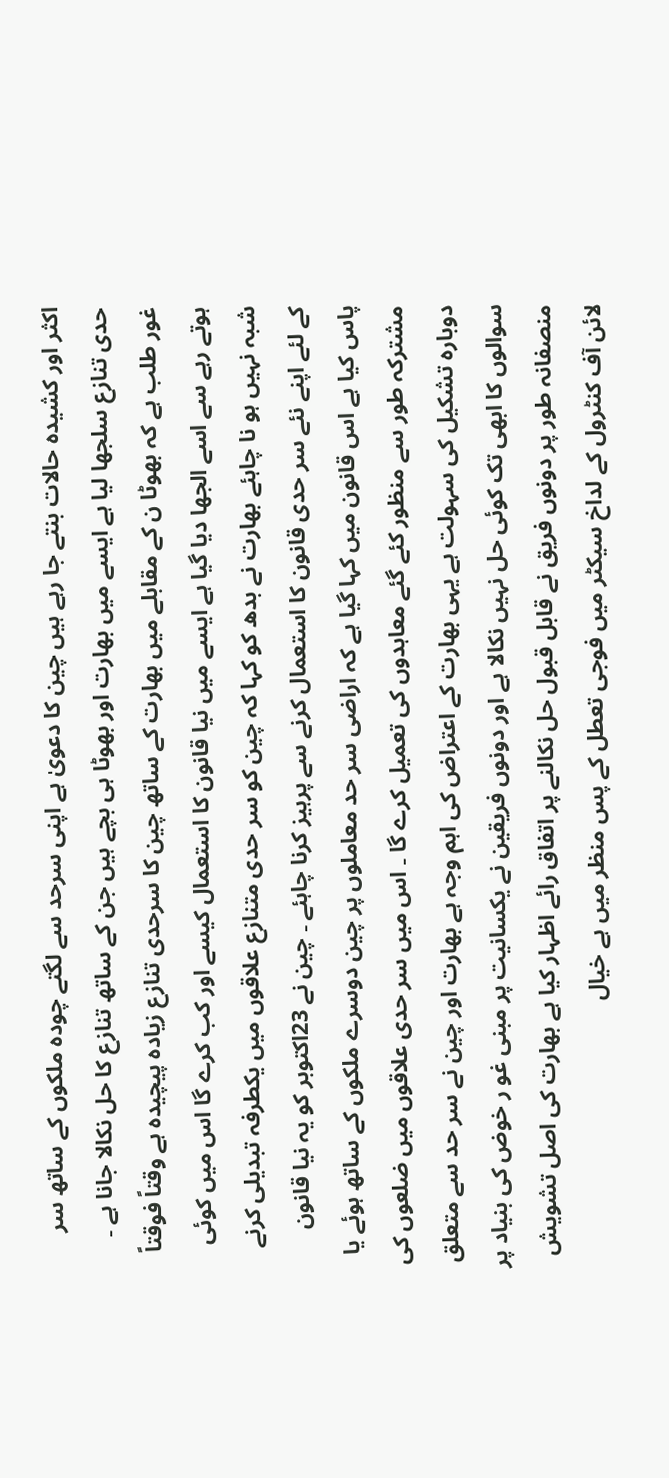اکثر اور کشیدہ حالات بنتے جا رہے ہیں چین کا دعویٰ ہے اپنی سرحد سے لگتے چودہ ملکوں کے ساتھ سر حدی تنازع سلجھا لیا ہے ایسے میں بھارت اور بھوٹا ہی بچے ہیں جن کے ساتھ تنازع کا حل نکالا جانا ہے ۔ غور طلب ہے کہ بھوٹا ن کے مقابلے میں بھارت کے ساتھ چین کا سرحدی تنازع زیادہ پیچیدہ ہے وقتاً فوقتاً ہوتے رہے سے اسے الجھا دیا گیا ہے ایسے میں نیا قانون کا استعمال کیسے اور کب کرے گا اس میں کوئی شبہ نہیں ہو نا چاہئے بھارت نے بدھ کو کہا کہ چین کو سر حدی متنازع علاقوں میں یکطرفہ تبدیلی کرنے کے لئے اپنے نئے سر حدی قانون کا استعمال کرنے سے پرہیز کرنا چاہئے ۔ چین نے 23اکتوبر کو یہ نیا قانون پاس کیا ہے اس قانون میں کہا گیا ہے کہ اراضی سر حد معاملوں پر چین دوسرے ملکوں کے ساتھ ہوئے یا مشترکہ طور سے منظور کئے گئے معاہدوں کی تعمیل کرے گا ۔ اس میں سر حدی علاقوں میں ضلعوں کی دوبارہ تشکیل کی سہولت ہے یہی بھارت کے اعتراض کی اہم وجہ ہے بھارت اور چین نے سر حد سے متعلق سوالوں کا ابھی تک کوئی حل نہیں نکالا ہے اور دونوں فریقین نے یکسانیت پر مبنی غو ر خوض کی بنیاد پر منصفانہ طور پر دونوں فریق نے قابل قبول حل نکالنے پر اتفاق رائے اظہار کیا ہے بھارت کی اصل تشویش لائن آف کنٹرول کے لداخ سیکٹر میں فوجی تعطل کے پس منظر میں ہے خیال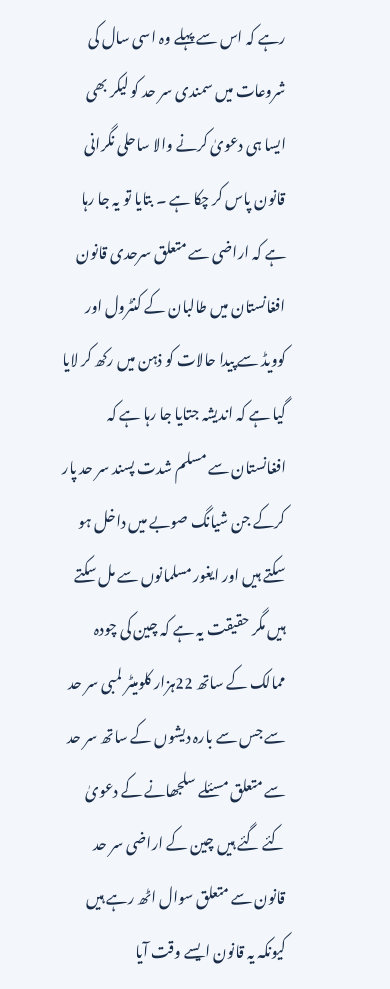رہے کہ اس سے پہلے وہ اسی سال کی شروعات میں سمندی سر حد کو لیکر بھی ایسا ہی دعویٰ کرنے والا ساحلی نگرانی قانون پاس کر چکا ہے ۔ بتایا تو یہ جا رہا ہے کہ اراضی سے متعلق سرحدی قانون افغانستان میں طالبان کے کنٹرول اور کوویڈ سے پیدا حالات کو ذہن میں رکھ کر لایا گیا ہے کہ اندیشہ جتایا جا رہا ہے کہ افغانستان سے مسلم شدت پسند سر حد پار کرکے جن شیانگ صوبے میں داخل ہو سکتے ہیں اور ایغور مسلمانوں سے مل سکتے ہیں مگر حقیقت یہ ہے کہ چین کی چودہ ممالک کے ساتھ 22ہزار کلومیٹر لمبی سر حد سے جس سے بارہ دیشوں کے ساتھ سر حد سے متعلق مسئلے سلجھانے کے دعویٰ کئے گئے ہیں چین کے اراضی سر حد قانون سے متعلق سوال اٹھ رہے ہیں کیونکہ یہ قانون ایسے وقت آیا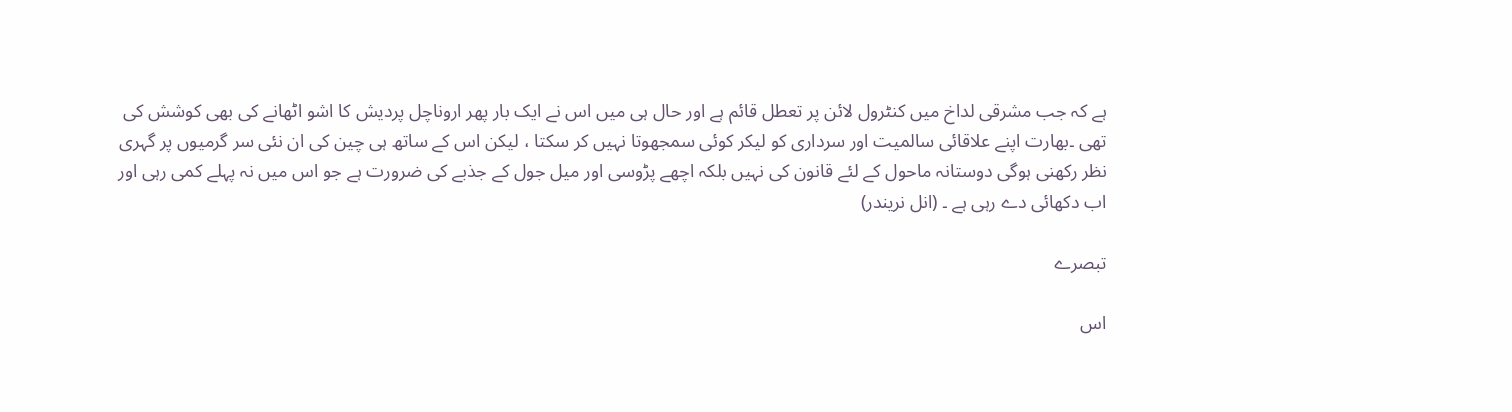ہے کہ جب مشرقی لداخ میں کنٹرول لائن پر تعطل قائم ہے اور حال ہی میں اس نے ایک بار پھر اروناچل پردیش کا اشو اٹھانے کی بھی کوشش کی تھی ۔بھارت اپنے علاقائی سالمیت اور سرداری کو لیکر کوئی سمجھوتا نہیں کر سکتا ، لیکن اس کے ساتھ ہی چین کی ان نئی سر گرمیوں پر گہری نظر رکھنی ہوگی دوستانہ ماحول کے لئے قانون کی نہیں بلکہ اچھے پڑوسی اور میل جول کے جذبے کی ضرورت ہے جو اس میں نہ پہلے کمی رہی اور اب دکھائی دے رہی ہے ۔ (انل نریندر)

تبصرے

اس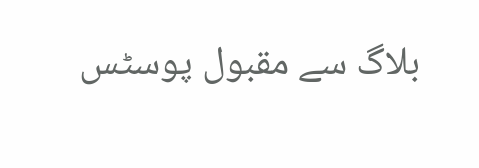بلاگ سے مقبول پوسٹس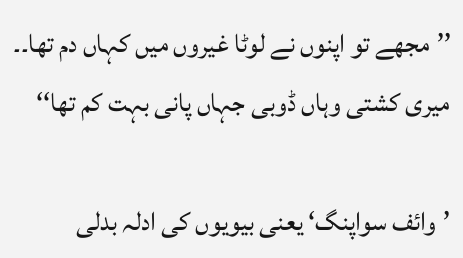’’مجھے تو اپنوں نے لوٹا غیروں میں کہاں دم تھا۔۔ میری کشتی وہاں ڈوبی جہاں پانی بہت کم تھا‘‘

’وائف سواپنگ‘ یعنی بیویوں کی ادلہ بدلی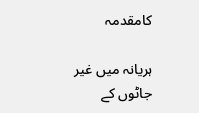کامقدمہ

ہریانہ میں غیر جاٹوں کے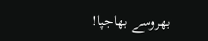بھروسے بھاجپا!